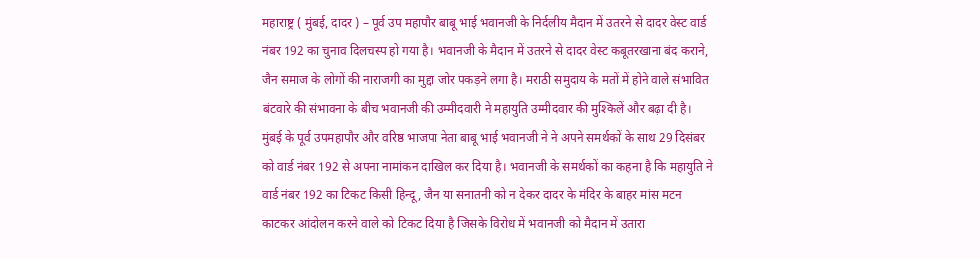महाराष्ट्र ( मुंबई, दादर ) – पूर्व उप महापौर बाबू भाई भवानजी के निर्दलीय मैदान में उतरने से दादर वेस्ट वार्ड नंबर 192 का चुनाव दिलचस्प हो गया है। भवानजी के मैदान में उतरने से दादर वेस्ट कबूतरखाना बंद कराने, जैन समाज के लोगों की नाराजगी का मुद्दा जोर पकड़ने लगा है। मराठी समुदाय के मतों में होने वाले संभावित बंटवारे की संभावना के बीच भवानजी की उम्मीदवारी ने महायुति उम्मीदवार की मुश्किलें और बढ़ा दी है।
मुंबई के पूर्व उपमहापौर और वरिष्ठ भाजपा नेता बाबू भाई भवानजी ने ने अपने समर्थकों के साथ 29 दिसंबर को वार्ड नंबर 192 से अपना नामांकन दाखिल कर दिया है। भवानजी के समर्थकों का कहना है कि महायुति ने वार्ड नंबर 192 का टिकट किसी हिन्दू, जैन या सनातनी को न देकर दादर के मंदिर के बाहर मांस मटन काटकर आंदोलन करने वाले को टिकट दिया है जिसके विरोध में भवानजी को मैदान में उतारा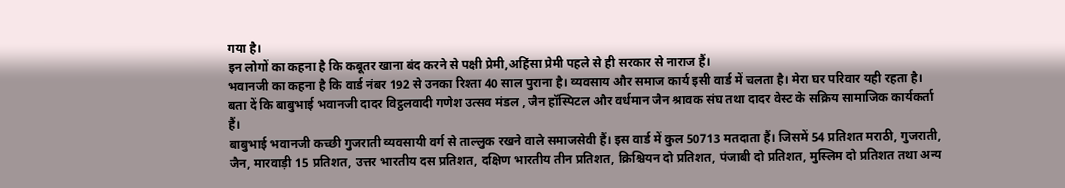गया है।
इन लोगों का कहना है कि कबूतर खाना बंद करने से पक्षी प्रेमी,अहिंसा प्रेमी पहले से ही सरकार से नाराज हैं।
भवानजी का कहना है कि वार्ड नंबर 192 से उनका रिश्ता 40 साल पुराना है। व्यवसाय और समाज कार्य इसी वार्ड में चलता है। मेरा घर परिवार यही रहता है। बता दें कि बाबुभाई भवानजी दादर विट्ठलवादी गणेश उत्सव मंडल , जैन हॉस्पिटल और वर्धमान जैन श्रावक संघ तथा दादर वेस्ट के सक्रिय सामाजिक कार्यकर्ता हैं।
बाबुभाई भवानजी कच्छी गुजराती व्यवसायी वर्ग से ताल्लुक रखने वाले समाजसेवी हैं। इस वार्ड में कुल 50713 मतदाता हैं। जिसमें 54 प्रतिशत मराठी, गुजराती, जैन, मारवाड़ी 15 प्रतिशत, उत्तर भारतीय दस प्रतिशत, दक्षिण भारतीय तीन प्रतिशत, क्रिश्चियन दो प्रतिशत, पंजाबी दो प्रतिशत, मुस्लिम दो प्रतिशत तथा अन्य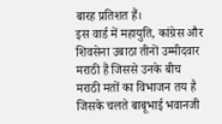बारह प्रतिशत हैं।
इस वार्ड में महायुति, कांग्रेस और शिवसेना उबाठा तीनों उम्मीदवार मराठी हैं जिससे उनके बीच मराठी मतों का विभाजन तय है जिसके चलते बाबूभाई भवानजी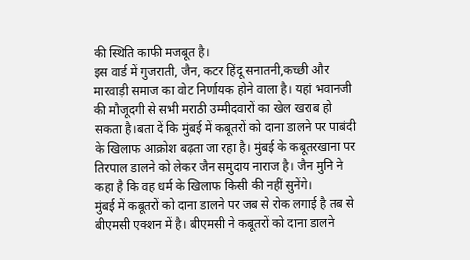की स्थिति काफी मजबूत है।
इस वार्ड में गुजराती, जैन, कटर हिंदू सनातनी,कच्छी और मारवाड़ी समाज का वोट निर्णायक होने वाला है। यहां भवानजी की मौजूदगी से सभी मराठी उम्मीदवारों का खेल खराब हो सकता है।बता दें कि मुंबई में कबूतरों को दाना डालने पर पाबंदी के खिलाफ आक्रोश बढ़ता जा रहा है। मुंबई के कबूतरखाना पर तिरपाल डालने को लेकर जैन समुदाय नाराज है। जैन मुनि ने कहा है कि वह धर्म के खिलाफ किसी की नहीं सुनेंगे।
मुंबई में कबूतरों को दाना डालने पर जब से रोक लगाई है तब से बीएमसी एक्शन में है। बीएमसी ने कबूतरों को दाना डालने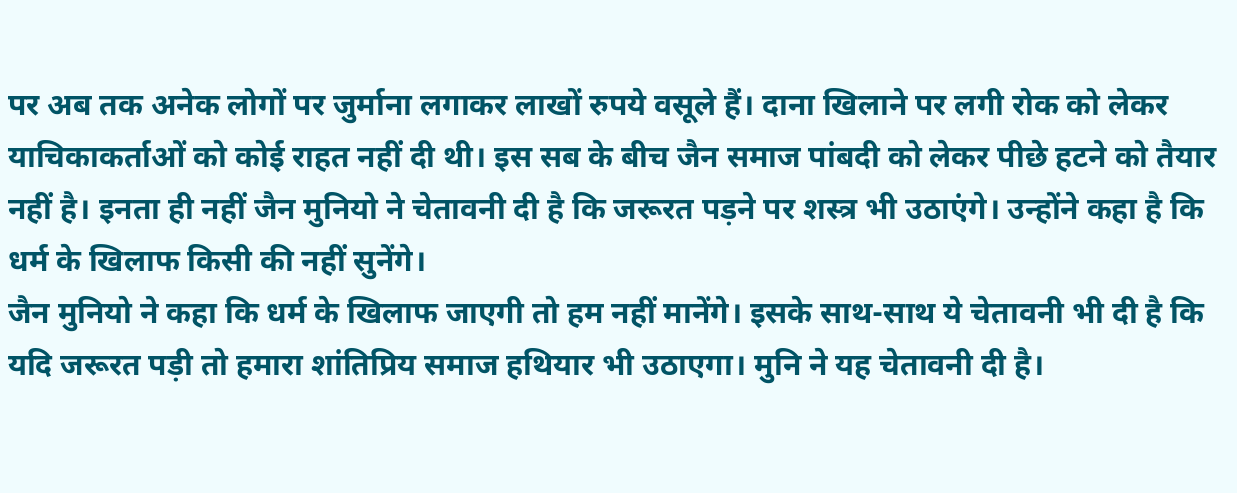पर अब तक अनेक लोगों पर जुर्माना लगाकर लाखों रुपये वसूले हैं। दाना खिलाने पर लगी रोक को लेकर याचिकाकर्ताओं को कोई राहत नहीं दी थी। इस सब के बीच जैन समाज पांबदी को लेकर पीछे हटने को तैयार नहीं है। इनता ही नहीं जैन मुनियो ने चेतावनी दी है कि जरूरत पड़ने पर शस्त्र भी उठाएंगे। उन्होंने कहा है कि धर्म के खिलाफ किसी की नहीं सुनेंगे।
जैन मुनियो ने कहा कि धर्म के खिलाफ जाएगी तो हम नहीं मानेंगे। इसके साथ-साथ ये चेतावनी भी दी है कि यदि जरूरत पड़ी तो हमारा शांतिप्रिय समाज हथियार भी उठाएगा। मुनि ने यह चेतावनी दी है।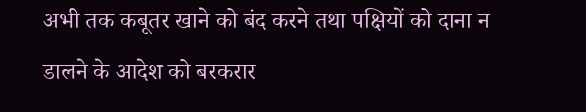अभी तक कबूतर खाने को बंद करने तथा पक्षियों को दाना न डालने के आदेश को बरकरार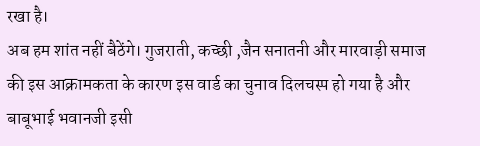रखा है।
अब हम शांत नहीं बैठेंगे। गुजराती, कच्छी ,जैन सनातनी और मारवाड़ी समाज की इस आक्रामकता के कारण इस वार्ड का चुनाव दिलचस्प हो गया है और बाबूभाई भवानजी इसी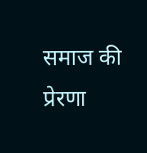समाज की प्रेरणा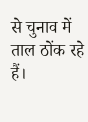से चुनाव में ताल ठोंक रहे हैं।